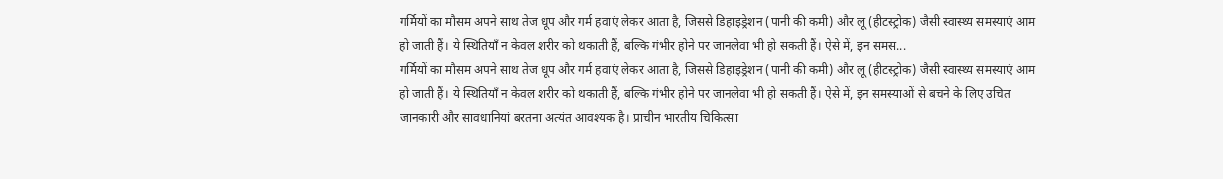गर्मियों का मौसम अपने साथ तेज धूप और गर्म हवाएं लेकर आता है, जिससे डिहाइड्रेशन (पानी की कमी) और लू (हीटस्ट्रोक) जैसी स्वास्थ्य समस्याएं आम हो जाती हैं। ये स्थितियाँ न केवल शरीर को थकाती हैं, बल्कि गंभीर होने पर जानलेवा भी हो सकती हैं। ऐसे में, इन समस...
गर्मियों का मौसम अपने साथ तेज धूप और गर्म हवाएं लेकर आता है, जिससे डिहाइड्रेशन (पानी की कमी) और लू (हीटस्ट्रोक) जैसी स्वास्थ्य समस्याएं आम हो जाती हैं। ये स्थितियाँ न केवल शरीर को थकाती हैं, बल्कि गंभीर होने पर जानलेवा भी हो सकती हैं। ऐसे में, इन समस्याओं से बचने के लिए उचित जानकारी और सावधानियां बरतना अत्यंत आवश्यक है। प्राचीन भारतीय चिकित्सा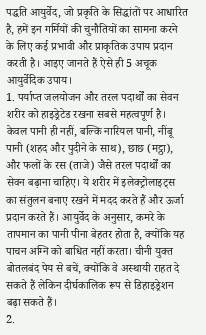पद्धति आयुर्वेद, जो प्रकृति के सिद्धांतों पर आधारित है, हमें इन गर्मियों की चुनौतियों का सामना करने के लिए कई प्रभावी और प्राकृतिक उपाय प्रदान करती है। आइए जानते हैं ऐसे ही 5 अचूक आयुर्वेदिक उपाय।
1. पर्याप्त जलयोजन और तरल पदार्थों का सेवन
शरीर को हाइड्रेटेड रखना सबसे महत्वपूर्ण है। केवल पानी ही नहीं, बल्कि नारियल पानी, नींबू पानी (शहद और पुदीने के साथ), छाछ (मट्ठा), और फलों के रस (ताजे) जैसे तरल पदार्थों का सेवन बढ़ाना चाहिए। ये शरीर में इलेक्ट्रोलाइट्स का संतुलन बनाए रखने में मदद करते हैं और ऊर्जा प्रदान करते हैं। आयुर्वेद के अनुसार, कमरे के तापमान का पानी पीना बेहतर होता है, क्योंकि यह पाचन अग्नि को बाधित नहीं करता। चीनी युक्त बोतलबंद पेय से बचें, क्योंकि वे अस्थायी राहत दे सकते हैं लेकिन दीर्घकालिक रूप से डिहाइड्रेशन बढ़ा सकते हैं।
2.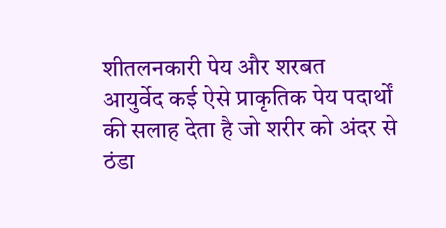शीतलनकारी पेय और शरबत
आयुर्वेद कई ऐसे प्राकृतिक पेय पदार्थों की सलाह देता है जो शरीर को अंदर से ठंडा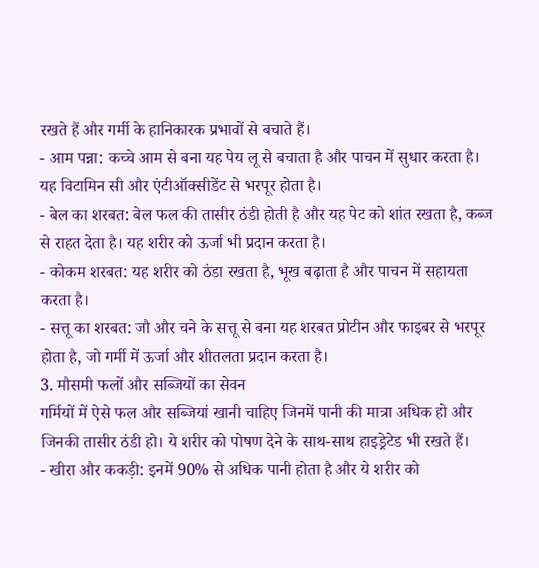रखते हैं और गर्मी के हानिकारक प्रभावों से बचाते हैं।
- आम पन्ना: कच्चे आम से बना यह पेय लू से बचाता है और पाचन में सुधार करता है। यह विटामिन सी और एंटीऑक्सीडेंट से भरपूर होता है।
- बेल का शरबत: बेल फल की तासीर ठंडी होती है और यह पेट को शांत रखता है, कब्ज से राहत देता है। यह शरीर को ऊर्जा भी प्रदान करता है।
- कोकम शरबत: यह शरीर को ठंडा रखता है, भूख बढ़ाता है और पाचन में सहायता करता है।
- सत्तू का शरबत: जौ और चने के सत्तू से बना यह शरबत प्रोटीन और फाइबर से भरपूर होता है, जो गर्मी में ऊर्जा और शीतलता प्रदान करता है।
3. मौसमी फलों और सब्जियों का सेवन
गर्मियों में ऐसे फल और सब्जियां खानी चाहिए जिनमें पानी की मात्रा अधिक हो और जिनकी तासीर ठंडी हो। ये शरीर को पोषण देने के साथ-साथ हाइड्रेटेड भी रखते हैं।
- खीरा और ककड़ी: इनमें 90% से अधिक पानी होता है और ये शरीर को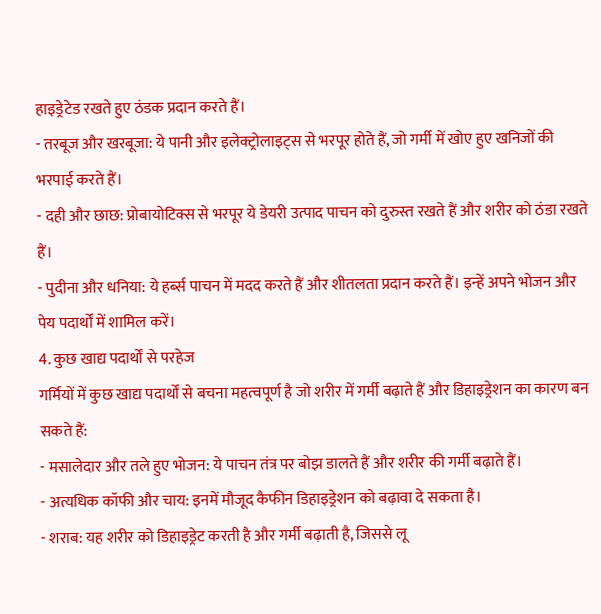हाइड्रेटेड रखते हुए ठंडक प्रदान करते हैं।
- तरबूज और खरबूजा: ये पानी और इलेक्ट्रोलाइट्स से भरपूर होते हैं, जो गर्मी में खोए हुए खनिजों की भरपाई करते हैं।
- दही और छाछ: प्रोबायोटिक्स से भरपूर ये डेयरी उत्पाद पाचन को दुरुस्त रखते हैं और शरीर को ठंडा रखते हैं।
- पुदीना और धनिया: ये हर्ब्स पाचन में मदद करते हैं और शीतलता प्रदान करते हैं। इन्हें अपने भोजन और पेय पदार्थों में शामिल करें।
4. कुछ खाद्य पदार्थों से परहेज
गर्मियों में कुछ खाद्य पदार्थों से बचना महत्वपूर्ण है जो शरीर में गर्मी बढ़ाते हैं और डिहाइड्रेशन का कारण बन सकते हैं:
- मसालेदार और तले हुए भोजन: ये पाचन तंत्र पर बोझ डालते हैं और शरीर की गर्मी बढ़ाते हैं।
- अत्यधिक कॉफी और चाय: इनमें मौजूद कैफीन डिहाइड्रेशन को बढ़ावा दे सकता है।
- शराब: यह शरीर को डिहाइड्रेट करती है और गर्मी बढ़ाती है, जिससे लू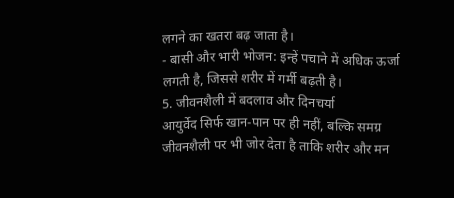लगने का खतरा बढ़ जाता है।
- बासी और भारी भोजन: इन्हें पचाने में अधिक ऊर्जा लगती है, जिससे शरीर में गर्मी बढ़ती है।
5. जीवनशैली में बदलाव और दिनचर्या
आयुर्वेद सिर्फ खान-पान पर ही नहीं, बल्कि समग्र जीवनशैली पर भी जोर देता है ताकि शरीर और मन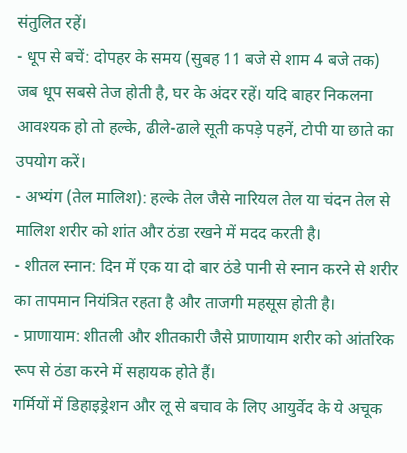संतुलित रहें।
- धूप से बचें: दोपहर के समय (सुबह 11 बजे से शाम 4 बजे तक) जब धूप सबसे तेज होती है, घर के अंदर रहें। यदि बाहर निकलना आवश्यक हो तो हल्के, ढीले-ढाले सूती कपड़े पहनें, टोपी या छाते का उपयोग करें।
- अभ्यंग (तेल मालिश): हल्के तेल जैसे नारियल तेल या चंदन तेल से मालिश शरीर को शांत और ठंडा रखने में मदद करती है।
- शीतल स्नान: दिन में एक या दो बार ठंडे पानी से स्नान करने से शरीर का तापमान नियंत्रित रहता है और ताजगी महसूस होती है।
- प्राणायाम: शीतली और शीतकारी जैसे प्राणायाम शरीर को आंतरिक रूप से ठंडा करने में सहायक होते हैं।
गर्मियों में डिहाइड्रेशन और लू से बचाव के लिए आयुर्वेद के ये अचूक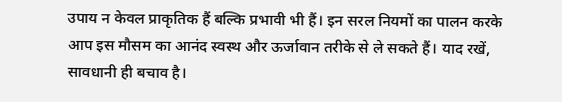उपाय न केवल प्राकृतिक हैं बल्कि प्रभावी भी हैं। इन सरल नियमों का पालन करके आप इस मौसम का आनंद स्वस्थ और ऊर्जावान तरीके से ले सकते हैं। याद रखें, सावधानी ही बचाव है।